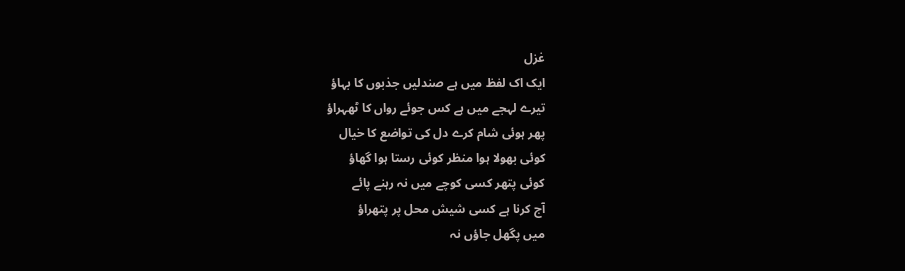غزل
ایک اک لفظ میں ہے صندلیں جذبوں کا بہاؤ
تیرے لہجے میں ہے کس جوئے رواں کا ٹھہراؤ
پھر ہوئی شام کرے دل کی تواضع کا خیال
کوئی بھولا ہوا منظر کوئی رستا ہوا گھاؤ
کوئی پتھر کسی کوچے میں نہ رہنے پائے
آج کرنا ہے کسی شیش محل پر پتھراؤ
میں پگھل جاؤں نہ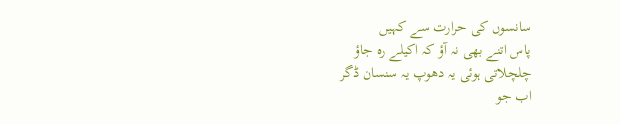سانسوں کی حرارت سے کہیں
پاس اتنے بھی نہ آؤ کہ اکیلے رہ جاؤ
چلچلاتی ہوئی یہ دھوپ یہ سنسان ڈگر
اب جو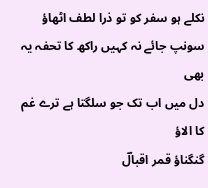نکلے ہو سفر کو تو ذرا لطف اٹھاؤ
سونپ جائے نہ کہیں راکھ کا تحفہ یہ بھی
دل میں اب تک جو سلگتا ہے ترے غم کا الاؤ
گنگناؤ قمر اقبالؔ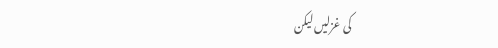کی غزلیں لیکن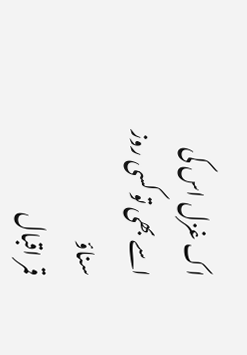اک غزل اس کی اسے بھی تو کسی روز سناؤ
قمر اقبال